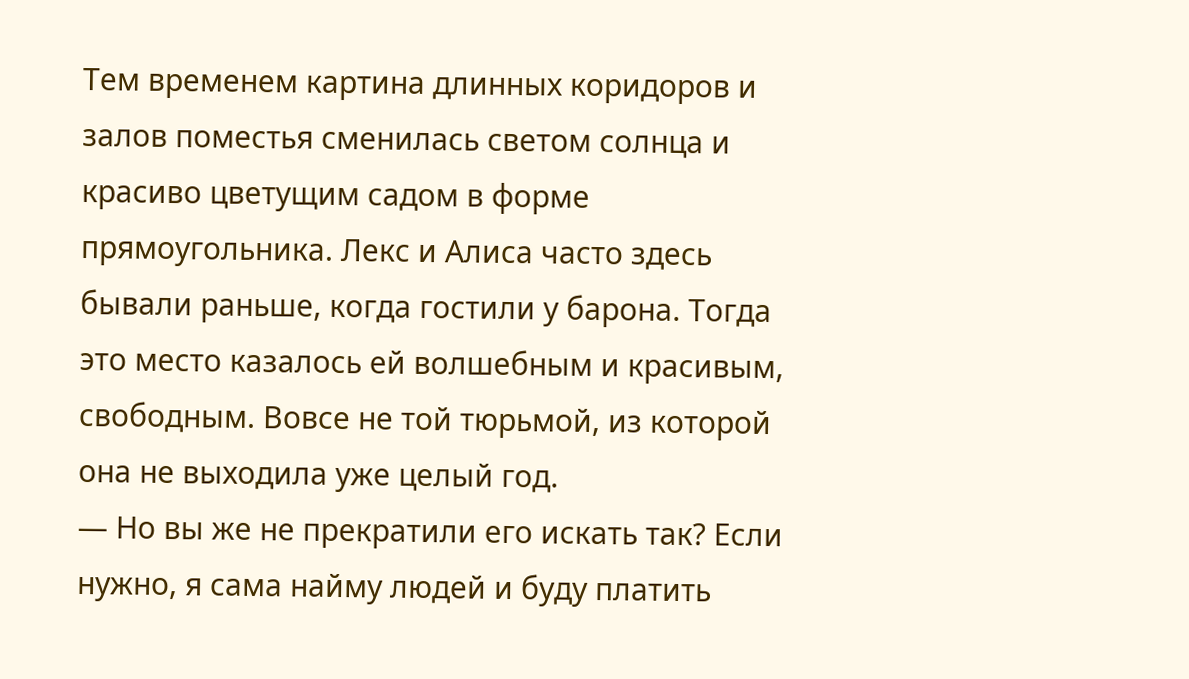Тем временем картина длинных коридоров и залов поместья сменилась светом солнца и красиво цветущим садом в форме прямоугольника. Лекс и Алиса часто здесь бывали раньше, когда гостили у барона. Тогда это место казалось ей волшебным и красивым, свободным. Вовсе не той тюрьмой, из которой она не выходила уже целый год.
— Но вы же не прекратили его искать так? Если нужно, я сама найму людей и буду платить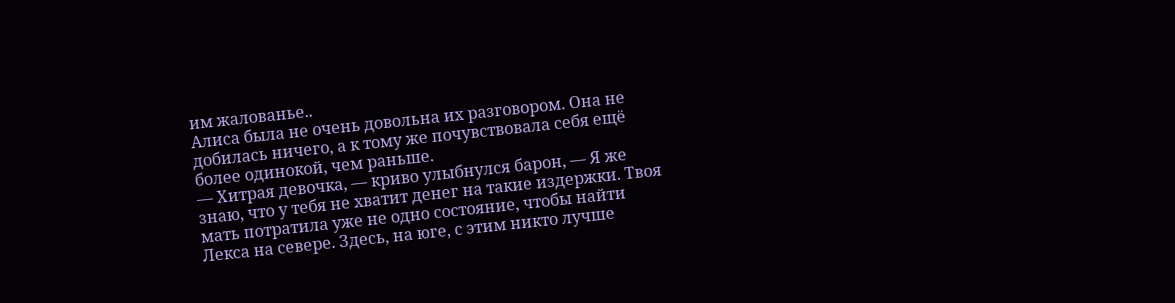им жалованье..
Алиса была не очень довольна их разговором. Она не добилась ничего, а к тому же почувствовала себя ещё более одинокой, чем раньше.
— Хитрая девочка, — криво улыбнулся барон, — Я же знаю, что у тебя не хватит денег на такие издержки. Твоя мать потратила уже не одно состояние, чтобы найти Лекса на севере. Здесь, на юге, с этим никто лучше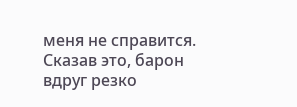меня не справится.
Сказав это, барон вдруг резко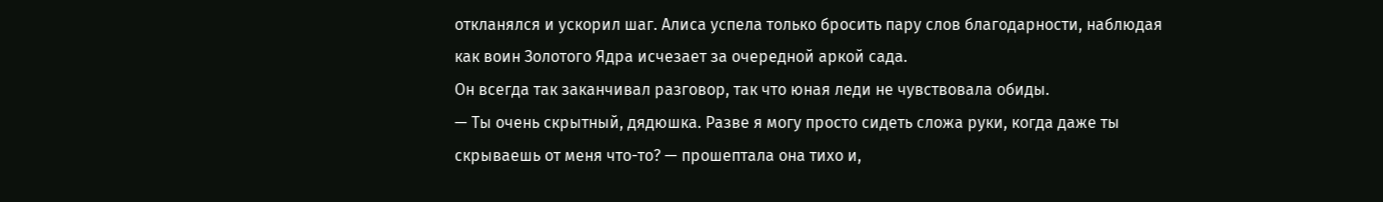откланялся и ускорил шаг. Алиса успела только бросить пару слов благодарности, наблюдая как воин Золотого Ядра исчезает за очередной аркой сада.
Он всегда так заканчивал разговор, так что юная леди не чувствовала обиды.
— Ты очень скрытный, дядюшка. Разве я могу просто сидеть сложа руки, когда даже ты скрываешь от меня что-то? — прошептала она тихо и,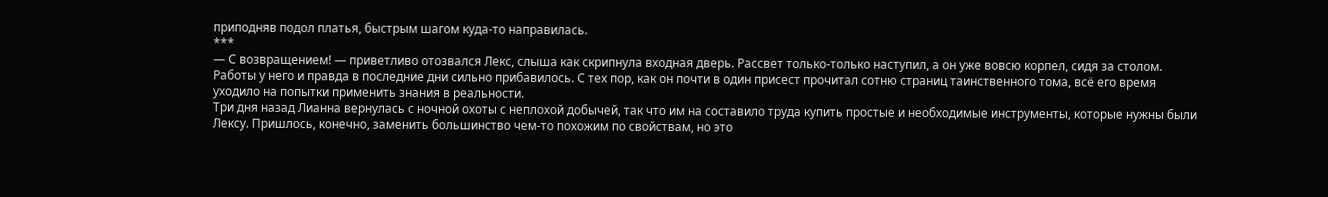приподняв подол платья, быстрым шагом куда-то направилась.
***
— С возвращением! — приветливо отозвался Лекс, слыша как скрипнула входная дверь. Рассвет только-только наступил, а он уже вовсю корпел, сидя за столом.
Работы у него и правда в последние дни сильно прибавилось. С тех пор, как он почти в один присест прочитал сотню страниц таинственного тома, всё его время уходило на попытки применить знания в реальности.
Три дня назад Лианна вернулась с ночной охоты с неплохой добычей, так что им на составило труда купить простые и необходимые инструменты, которые нужны были Лексу. Пришлось, конечно, заменить большинство чем-то похожим по свойствам, но это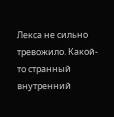Лекса не сильно тревожило. Какой-то странный внутренний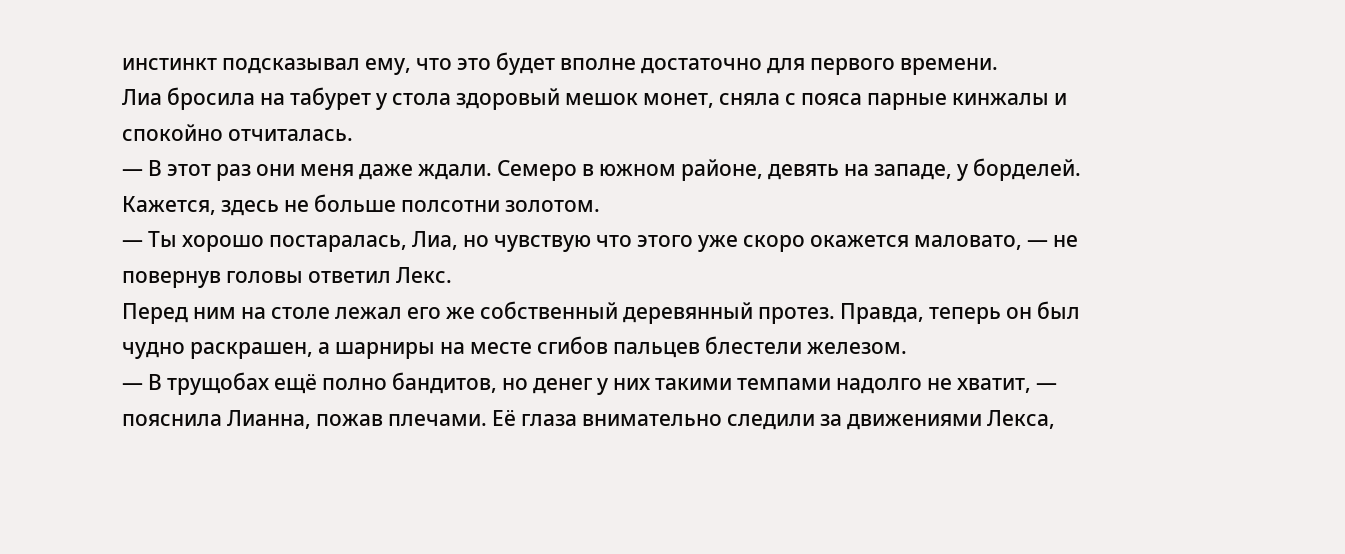инстинкт подсказывал ему, что это будет вполне достаточно для первого времени.
Лиа бросила на табурет у стола здоровый мешок монет, сняла с пояса парные кинжалы и спокойно отчиталась.
— В этот раз они меня даже ждали. Семеро в южном районе, девять на западе, у борделей. Кажется, здесь не больше полсотни золотом.
— Ты хорошо постаралась, Лиа, но чувствую что этого уже скоро окажется маловато, — не повернув головы ответил Лекс.
Перед ним на столе лежал его же собственный деревянный протез. Правда, теперь он был чудно раскрашен, а шарниры на месте сгибов пальцев блестели железом.
— В трущобах ещё полно бандитов, но денег у них такими темпами надолго не хватит, — пояснила Лианна, пожав плечами. Её глаза внимательно следили за движениями Лекса,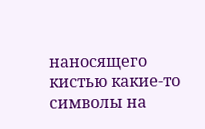наносящего кистью какие-то символы на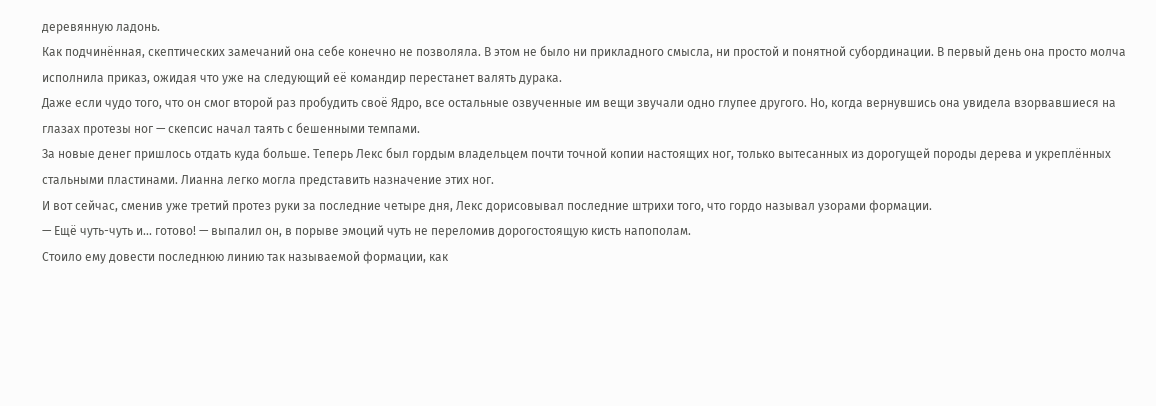деревянную ладонь.
Как подчинённая, скептических замечаний она себе конечно не позволяла. В этом не было ни прикладного смысла, ни простой и понятной субординации. В первый день она просто молча исполнила приказ, ожидая что уже на следующий её командир перестанет валять дурака.
Даже если чудо того, что он смог второй раз пробудить своё Ядро, все остальные озвученные им вещи звучали одно глупее другого. Но, когда вернувшись она увидела взорвавшиеся на глазах протезы ног — скепсис начал таять с бешенными темпами.
За новые денег пришлось отдать куда больше. Теперь Лекс был гордым владельцем почти точной копии настоящих ног, только вытесанных из дорогущей породы дерева и укреплённых стальными пластинами. Лианна легко могла представить назначение этих ног.
И вот сейчас, сменив уже третий протез руки за последние четыре дня, Лекс дорисовывал последние штрихи того, что гордо называл узорами формации.
— Ещё чуть-чуть и... готово! — выпалил он, в порыве эмоций чуть не переломив дорогостоящую кисть напополам.
Стоило ему довести последнюю линию так называемой формации, как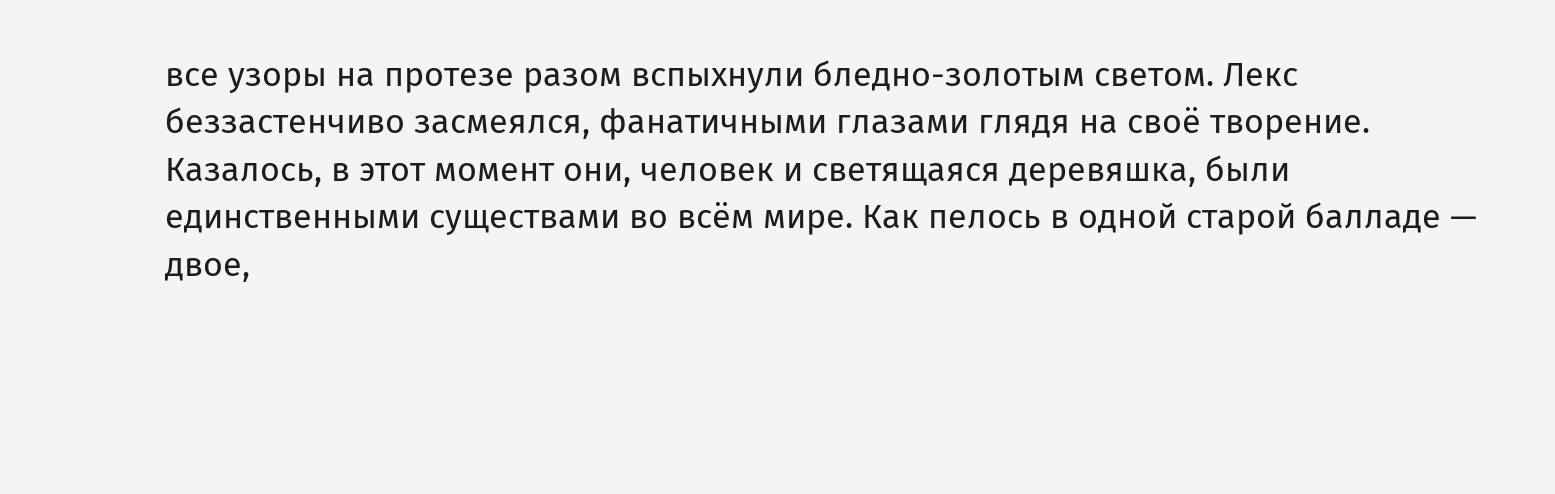все узоры на протезе разом вспыхнули бледно-золотым светом. Лекс беззастенчиво засмеялся, фанатичными глазами глядя на своё творение. Казалось, в этот момент они, человек и светящаяся деревяшка, были единственными существами во всём мире. Как пелось в одной старой балладе — двое,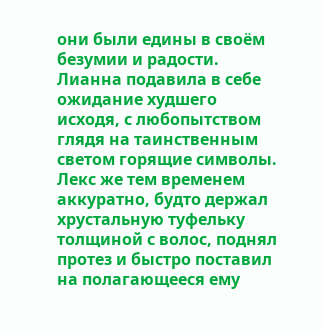они были едины в своём безумии и радости.
Лианна подавила в себе ожидание худшего исходя, с любопытством глядя на таинственным светом горящие символы. Лекс же тем временем аккуратно, будто держал хрустальную туфельку толщиной с волос, поднял протез и быстро поставил на полагающееся ему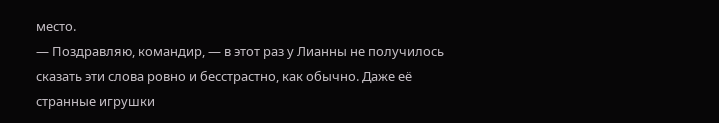место.
— Поздравляю, командир, — в этот раз у Лианны не получилось сказать эти слова ровно и бесстрастно, как обычно. Даже её странные игрушки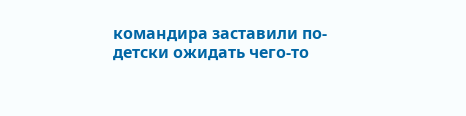командира заставили по-детски ожидать чего-то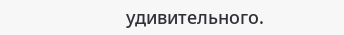удивительного.